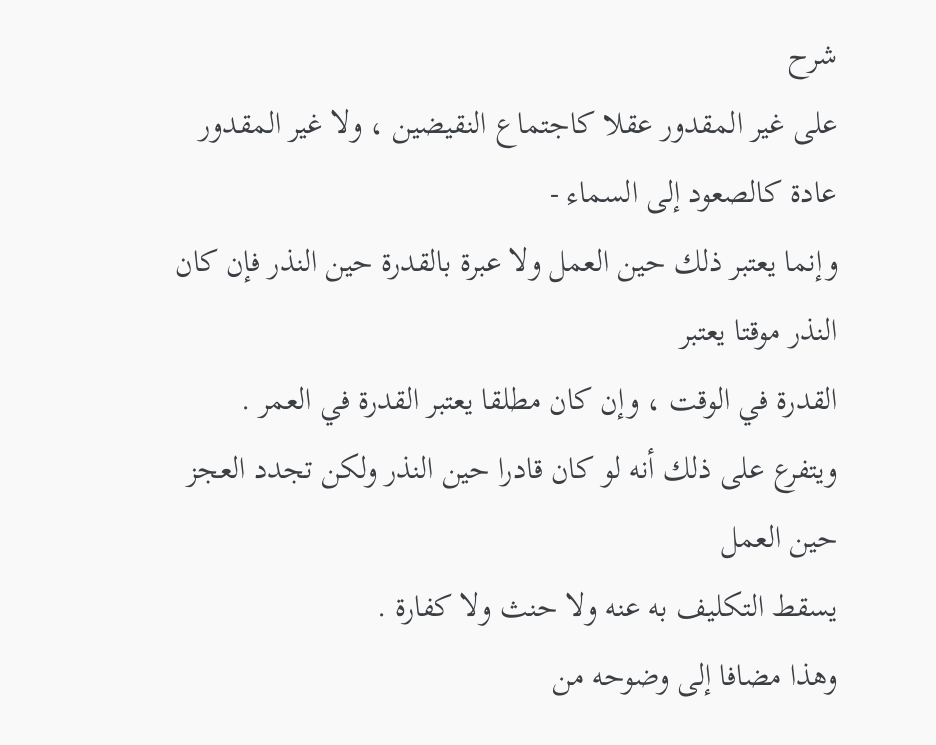شرح
على غير المقدور عقلا كاجتماع النقيضين ، ولا غير المقدور عادة كالصعود إلى السماء -
وإنما يعتبر ذلك حين العمل ولا عبرة بالقدرة حين النذر فإن كان النذر موقتا يعتبر
القدرة في الوقت ، وإن كان مطلقا يعتبر القدرة في العمر .
ويتفرع على ذلك أنه لو كان قادرا حين النذر ولكن تجدد العجز حين العمل
يسقط التكليف به عنه ولا حنث ولا كفارة .
وهذا مضافا إلى وضوحه من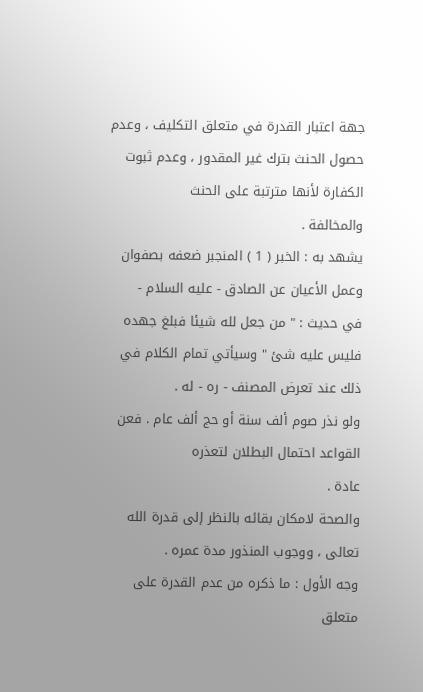جهة اعتبار القدرة في متعلق التكليف ، وعدم
حصول الحنث بترك غير المقدور ، وعدم ثبوت الكفارة لأنها مترتبة على الحنث
والمخالفة .
يشهد به : الخبر ( 1 ) المنجبر ضعفه بصفوان وعمل الأعيان عن الصادق - عليه السلام -
في حديث : " من جعل لله شيئا فبلغ جهده فليس عليه شئ " وسيأتي تمام الكلام في
ذلك عند تعرض المصنف - ره - له .
ولو نذر صوم ألف سنة أو حج ألف عام . فعن القواعد احتمال البطلان لتعذره
عادة .
والصحة لامكان بقائه بالنظر إلى قدرة الله تعالى ، ووجوب المنذور مدة عمره .
وجه الأول : ما ذكره من عدم القدرة على متعلق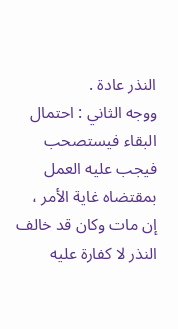النذر عادة .
ووجه الثاني : احتمال البقاء فيستصحب فيجب عليه العمل بمقتضاه غاية الأمر ،
إن مات وكان قد خالف النذر لا كفارة عليه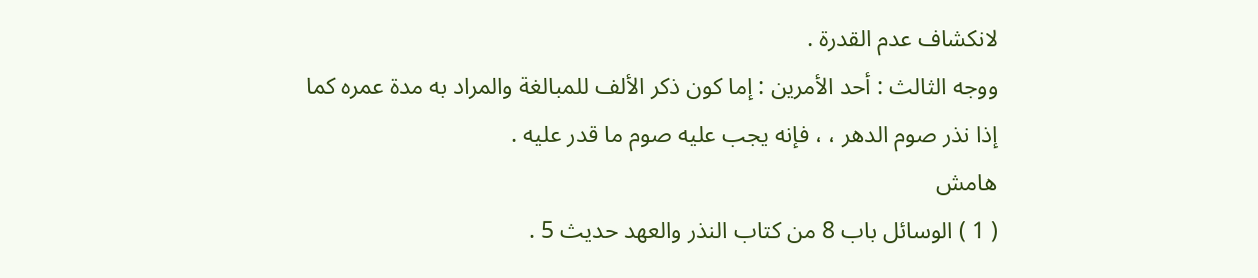لانكشاف عدم القدرة .
ووجه الثالث : أحد الأمرين : إما كون ذكر الألف للمبالغة والمراد به مدة عمره كما
إذا نذر صوم الدهر ، ، فإنه يجب عليه صوم ما قدر عليه .
هامش
( 1 ) الوسائل باب 8 من كتاب النذر والعهد حديث 5 .